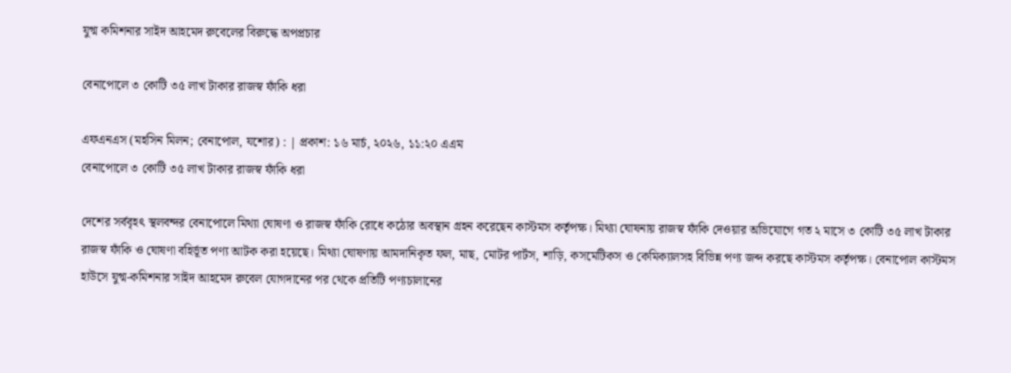যুগ্ম কমিশনার সাইদ আহমেদ রুবেলের বিরুদ্ধে অপপ্রচার

বেনাপোলে ৩ কোটি ৩৫ লাখ টাকার রাজস্ব ফাঁকি ধরা

এফএনএস (মহসিন মিলন; বেনাপোল, যশোর) : | প্রকাশ: ১৬ মার্চ, ২০২৬, ১১:২০ এএম
বেনাপোলে ৩ কোটি ৩৫ লাখ টাকার রাজস্ব ফাঁকি ধরা

দেশের সর্ববৃহৎ স্থলবন্দর বেনাপোলে মিথ্যা ঘোষণা ও রাজস্ব ফাঁকি রোধে কঠোর অবস্থান গ্রহন করেছেন কাস্টমস কর্তৃপক্ষ। মিথ্যা ঘোষনায় রাজস্ব ফাঁকি দেওয়ার অভিযোগে গত ২ মাসে ৩ কোটি ৩৫ লাখ টাকার রাজস্ব ফাঁকি ও ঘোষণা বহির্ভূত পণ্য আটক করা হয়েছে। মিথ্যা ঘোষণায় আমদানিকৃত ফল, মাছ, মোটর পার্টস, শাড়ি, কসমেটিকস ও কেমিক্যালসহ বিভিন্ন পণ্য জব্দ করছে কাস্টমস কর্তৃপক্ষ। বেনাপোল কাস্টমস হাউসে যুগ্ম-কমিশনার সাইদ আহমেদ রুবেল যোগদানের পর থেকে প্রতিটি পণ্যচালানের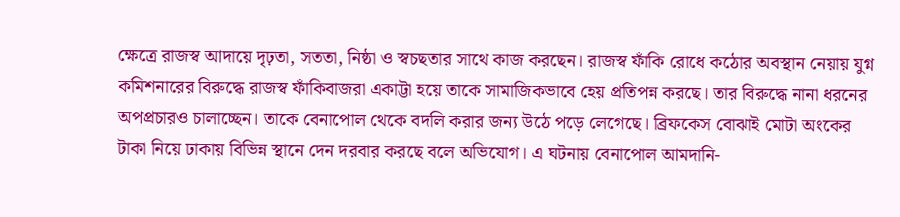ক্ষেত্রে রাজস্ব আদায়ে দৃঢ়তা, সততা, নিষ্ঠা ও স্বচছতার সাথে কাজ করছেন। রাজস্ব ফাঁকি রোধে কঠোর অবস্থান নেয়ায় যুগ্ন কমিশনারের বিরুদ্ধে রাজস্ব ফাঁকিবাজরা একাট্টা হয়ে তাকে সামাজিকভাবে হেয় প্রতিপন্ন করছে। তার বিরুদ্ধে নানা ধরনের অপপ্রচারও চালাচ্ছেন। তাকে বেনাপোল থেকে বদলি করার জন্য উঠে পড়ে লেগেছে। ব্রিফকেস বোঝাই মোটা অংকের টাকা নিয়ে ঢাকায় বিভিন্ন স্থানে দেন দরবার করছে বলে অভিযোগ। এ ঘটনায় বেনাপোল আমদানি-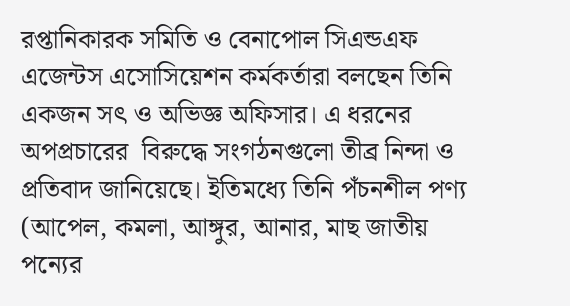রপ্তানিকারক সমিতি ও বেনাপোল সিএন্ডএফ এজেন্টস এসোসিয়েশন কর্মকর্তারা বলছেন তিনি একজন সৎ ও অভিজ্ঞ অফিসার। এ ধরনের অপপ্রচারের  বিরুদ্ধে সংগঠনগুলো তীব্র নিন্দা ও প্রতিবাদ জানিয়েছে। ইতিমধ্যে তিনি পঁচনশীল পণ্য (আপেল, কমলা, আঙ্গুর, আনার, মাছ জাতীয় পন্যের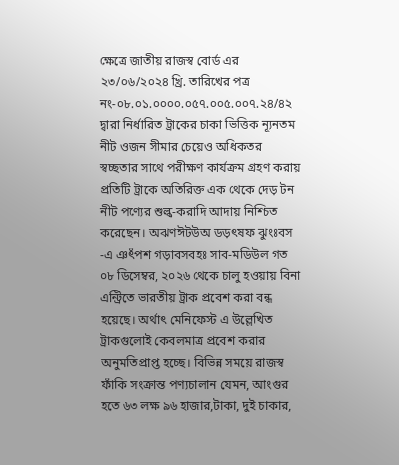ক্ষেত্রে জাতীয় রাজস্ব বোর্ড এর ২৩/০৬/২০২৪ খ্রি. তারিখের পত্র নং-০৮.০১.০০০০.০৫৭.০০৫.০০৭.২৪/৪২ দ্বারা নির্ধারিত ট্রাকের চাকা ভিত্তিক ন্যূনতম নীট ওজন সীমার চেয়েও অধিকতর স্বচ্ছতার সাথে পরীক্ষণ কার্যক্রম গ্রহণ করায় প্রতিটি ট্রাকে অতিরিক্ত এক থেকে দেড় টন নীট পণ্যের শুল্ক-করাদি আদায় নিশ্চিত করেছেন। অঝণঈটউঅ ডড়ৎষফ ঝুংঃবস -এ ঞৎঁপশ গড়াবসবহঃ সাব-মডিউল গত ০৮ ডিসেম্বর, ২০২৬ থেকে চালু হওয়ায় বিনা এন্ট্রিতে ভারতীয় ট্রাক প্রবেশ করা বন্ধ হয়েছে। অর্থাৎ মেনিফেস্ট এ উল্লেখিত ট্রাকগুলোই কেবলমাত্র প্রবেশ করার অনুমতিপ্রাপ্ত হচ্ছে। বিভিন্ন সময়ে রাজস্ব ফাঁকি সংক্রান্ত পণ্যচালান যেমন, আংগুর হতে ৬৩ লক্ষ ৯৬ হাজার,টাকা, দুই চাকার,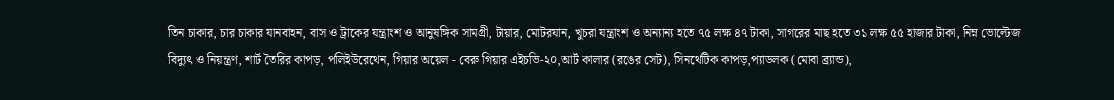তিন চাকার, চার চাকার যানবাহন, বাস ও ট্রাকের যন্ত্রাংশ ও আনুষঙ্গিক সামগ্রী, টায়ার, মোটরযান, খুচরা যন্ত্রাংশ ও অন্যান্য হতে ৭৫ লক্ষ ৪৭ টাকা, সাগরের মাছ হতে ৩১ লক্ষ ৫৫ হাজার টাকা, নিম্ন ভোল্টেজ বিদ্যুৎ ও নিয়ন্ত্রণ, শার্ট তৈরির কাপড়, পলিইউরেথেন, গিয়ার অয়েল - বেরু গিয়ার এইচভি-২০,আর্ট কালার (রঙের সেট), সিনথেটিক কাপড়,প্যাডলক (মোবা ব্র্যান্ড),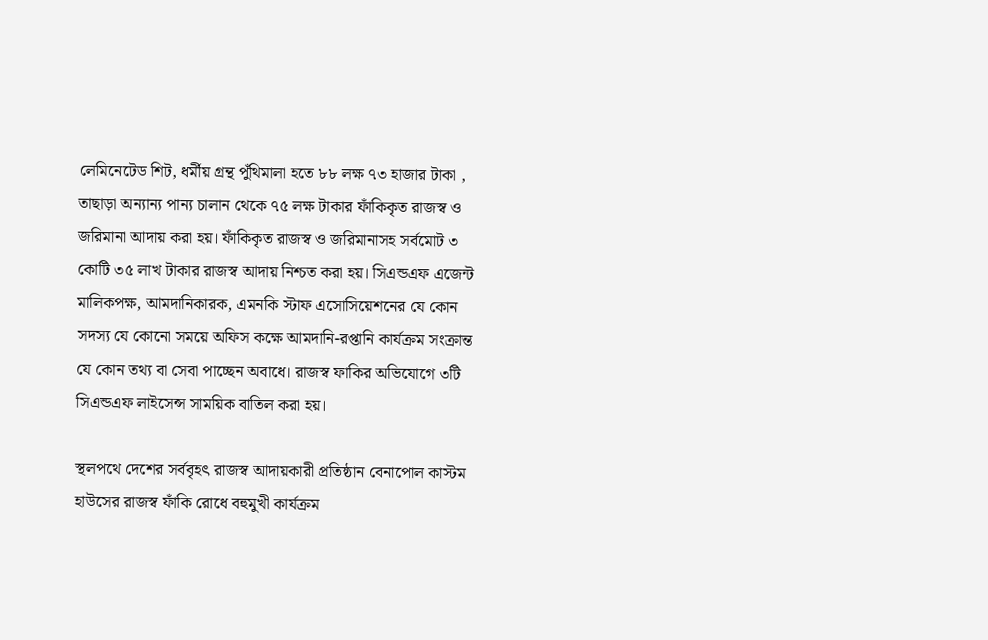লেমিনেটেড শিট, ধর্মীয় গ্রন্থ পুঁথিমালা হতে ৮৮ লক্ষ ৭৩ হাজার টাকা , তাছাড়া অন্যান্য পান্য চালান থেকে ৭৫ লক্ষ টাকার ফাঁকিকৃত রাজস্ব ও জরিমানা আদায় করা হয়। ফাঁকিকৃত রাজস্ব ও জরিমানাসহ সর্বমোট ৩ কোটি ৩৫ লাখ টাকার রাজস্ব আদায় নিশ্চত করা হয়। সিএন্ডএফ এজেন্ট মালিকপক্ষ, আমদানিকারক, এমনকি স্টাফ এসোসিয়েশনের যে কোন সদস্য যে কোনো সময়ে অফিস কক্ষে আমদানি-রপ্তানি কার্যক্রম সংক্রান্ত যে কোন তথ্য বা সেবা পাচ্ছেন অবাধে। রাজস্ব ফাকির অভিযোগে ৩টি সিএন্ডএফ লাইসেন্স সাময়িক বাতিল করা হয়।

স্থলপথে দেশের সর্ববৃহৎ রাজস্ব আদায়কারী প্রতিষ্ঠান বেনাপোল কাস্টম হাউসের রাজস্ব ফাঁকি রোধে বহুমুখী কার্যক্রম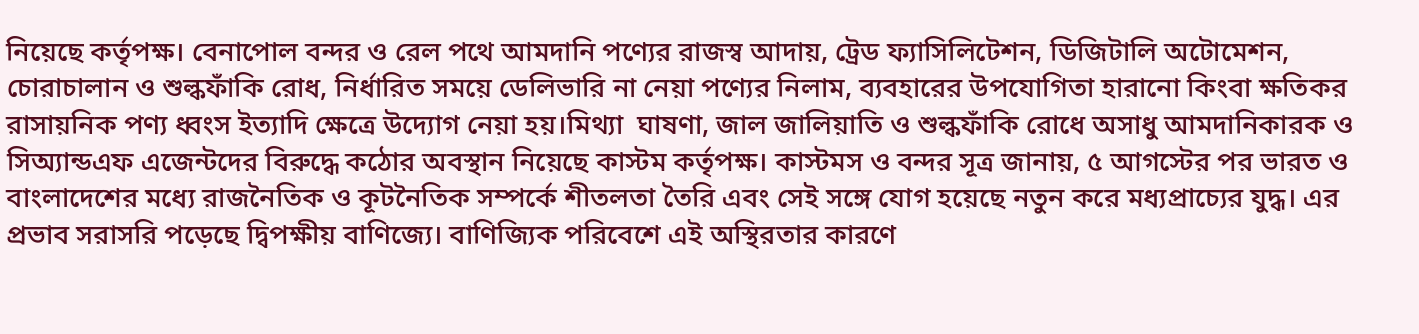নিয়েছে কর্তৃপক্ষ। বেনাপোল বন্দর ও রেল পথে আমদানি পণ্যের রাজস্ব আদায়, ট্রেড ফ্যাসিলিটেশন, ডিজিটালি অটোমেশন, চোরাচালান ও শুল্কফাঁকি রোধ, নির্ধারিত সময়ে ডেলিভারি না নেয়া পণ্যের নিলাম, ব্যবহারের উপযোগিতা হারানো কিংবা ক্ষতিকর রাসায়নিক পণ্য ধ্বংস ইত্যাদি ক্ষেত্রে উদ্যোগ নেয়া হয়।মিথ্যা  ঘাষণা, জাল জালিয়াতি ও শুল্কফাঁকি রোধে অসাধু আমদানিকারক ও সিঅ্যান্ডএফ এজেন্টদের বিরুদ্ধে কঠোর অবস্থান নিয়েছে কাস্টম কর্তৃপক্ষ। কাস্টমস ও বন্দর সূত্র জানায়, ৫ আগস্টের পর ভারত ও বাংলাদেশের মধ্যে রাজনৈতিক ও কূটনৈতিক সম্পর্কে শীতলতা তৈরি এবং সেই সঙ্গে যোগ হয়েছে নতুন করে মধ্যপ্রাচ্যের যুদ্ধ। এর প্রভাব সরাসরি পড়েছে দ্বিপক্ষীয় বাণিজ্যে। বাণিজ্যিক পরিবেশে এই অস্থিরতার কারণে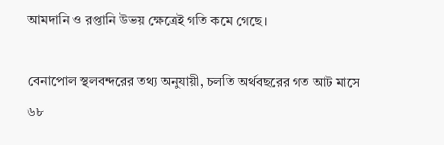আমদানি ও রপ্তানি উভয় ক্ষেত্রেই গতি কমে গেছে।

বেনাপোল স্থলবন্দরের তথ্য অনুযায়ী, চলতি অর্থবছরের গত আট মাসে ৬৮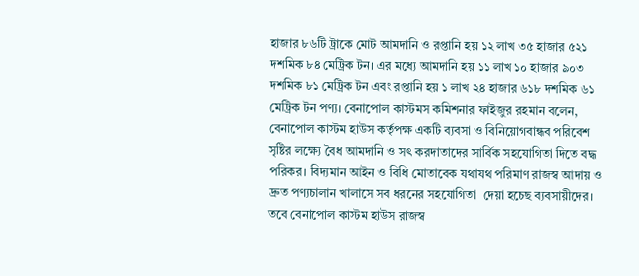হাজার ৮৬টি ট্রাকে মোট আমদানি ও রপ্তানি হয় ১২ লাখ ৩৫ হাজার ৫২১ দশমিক ৮৪ মেট্রিক টন। এর মধ্যে আমদানি হয় ১১ লাখ ১০ হাজার ৯০৩ দশমিক ৮১ মেট্রিক টন এবং রপ্তানি হয় ১ লাখ ২৪ হাজার ৬১৮ দশমিক ৬১ মেট্রিক টন পণ্য। বেনাপোল কাস্টমস কমিশনার ফাইজুর রহমান বলেন, বেনাপোল কাস্টম হাউস কর্তৃপক্ষ একটি ব্যবসা ও বিনিয়োগবান্ধব পরিবেশ সৃষ্টির লক্ষ্যে বৈধ আমদানি ও সৎ করদাতাদের সার্বিক সহযোগিতা দিতে বদ্ধ পরিকর। বিদ্যমান আইন ও বিধি মোতাবেক যথাযথ পরিমাণ রাজস্ব আদায় ও দ্রুত পণ্যচালান খালাসে সব ধরনের সহযোগিতা  দেয়া হচেছ ব্যবসায়ীদের। তবে বেনাপোল কাস্টম হাউস রাজস্ব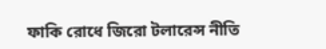ফাকি রোধে জিরো টলারেন্স নীতি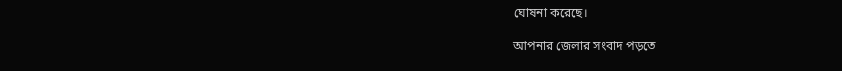ঘোষনা করেছে।

আপনার জেলার সংবাদ পড়তে